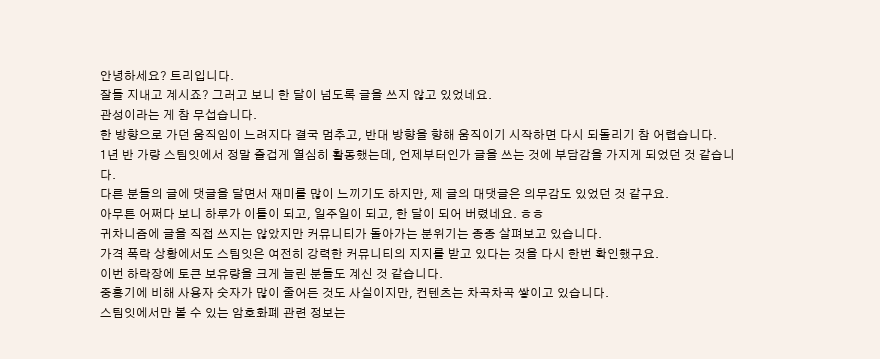안녕하세요? 트리입니다.
잘들 지내고 계시죠? 그러고 보니 한 달이 넘도록 글을 쓰지 않고 있었네요.
관성이라는 게 참 무섭습니다.
한 방향으로 가던 움직임이 느려지다 결국 멈추고, 반대 방향을 향해 움직이기 시작하면 다시 되돌리기 참 어렵습니다.
1년 반 가량 스팀잇에서 정말 즐겁게 열심히 활동했는데, 언제부터인가 글을 쓰는 것에 부담감을 가지게 되었던 것 같습니다.
다른 분들의 글에 댓글을 달면서 재미를 많이 느끼기도 하지만, 제 글의 대댓글은 의무감도 있었던 것 같구요.
아무튼 어쩌다 보니 하루가 이틀이 되고, 일주일이 되고, 한 달이 되어 버렸네요. ㅎㅎ
귀차니즘에 글을 직접 쓰지는 않았지만 커뮤니티가 돌아가는 분위기는 종종 살펴보고 있습니다.
가격 폭락 상황에서도 스팀잇은 여전히 강력한 커뮤니티의 지지를 받고 있다는 것을 다시 한번 확인했구요.
이번 하락장에 토큰 보유량을 크게 늘린 분들도 계신 것 같습니다.
중흥기에 비해 사용자 숫자가 많이 줄어든 것도 사실이지만, 컨텐츠는 차곡차곡 쌓이고 있습니다.
스팀잇에서만 볼 수 있는 암호화폐 관련 정보는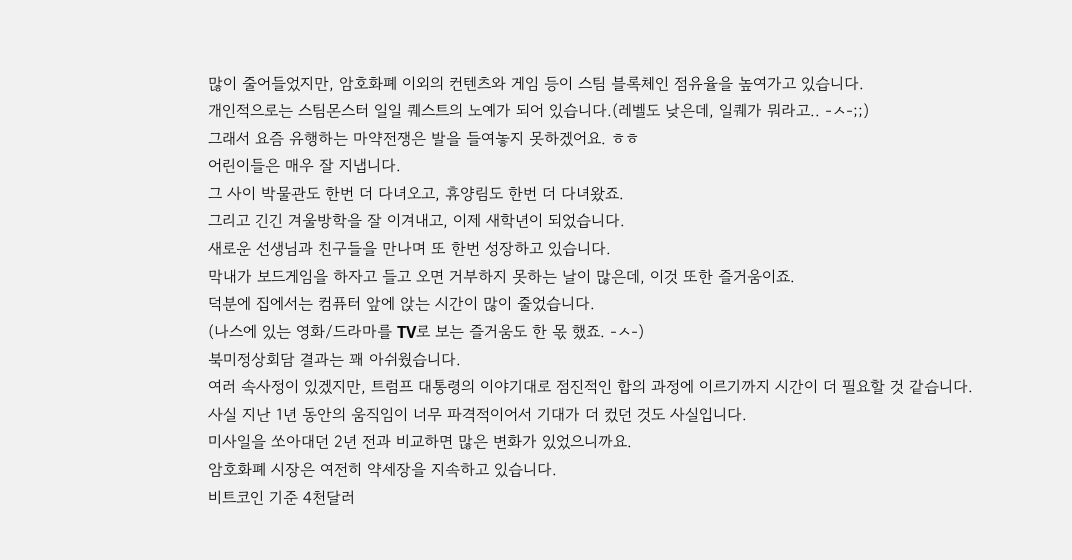많이 줄어들었지만, 암호화폐 이외의 컨텐츠와 게임 등이 스팀 블록체인 점유율을 높여가고 있습니다.
개인적으로는 스팀몬스터 일일 퀘스트의 노예가 되어 있습니다.(레벨도 낮은데, 일퀘가 뭐라고.. -ㅅ-;;)
그래서 요즘 유행하는 마약전쟁은 발을 들여놓지 못하겠어요. ㅎㅎ
어린이들은 매우 잘 지냅니다.
그 사이 박물관도 한번 더 다녀오고, 휴양림도 한번 더 다녀왔죠.
그리고 긴긴 겨울방학을 잘 이겨내고, 이제 새학년이 되었습니다.
새로운 선생님과 친구들을 만나며 또 한번 성장하고 있습니다.
막내가 보드게임을 하자고 들고 오면 거부하지 못하는 날이 많은데, 이것 또한 즐거움이죠.
덕분에 집에서는 컴퓨터 앞에 앉는 시간이 많이 줄었습니다.
(나스에 있는 영화/드라마를 TV로 보는 즐거움도 한 몫 했죠. -ㅅ-)
북미정상회담 결과는 꽤 아쉬웠습니다.
여러 속사정이 있겠지만, 트럼프 대통령의 이야기대로 점진적인 합의 과정에 이르기까지 시간이 더 필요할 것 같습니다.
사실 지난 1년 동안의 움직임이 너무 파격적이어서 기대가 더 컸던 것도 사실입니다.
미사일을 쏘아대던 2년 전과 비교하면 많은 변화가 있었으니까요.
암호화폐 시장은 여전히 약세장을 지속하고 있습니다.
비트코인 기준 4천달러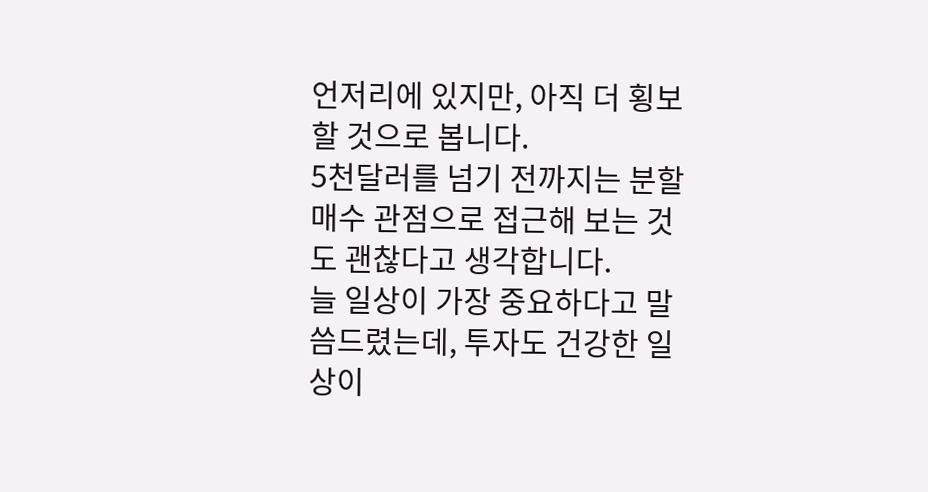언저리에 있지만, 아직 더 횡보할 것으로 봅니다.
5천달러를 넘기 전까지는 분할매수 관점으로 접근해 보는 것도 괜찮다고 생각합니다.
늘 일상이 가장 중요하다고 말씀드렸는데, 투자도 건강한 일상이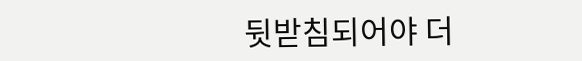뒷받침되어야 더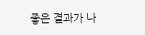좋은 결과가 나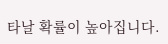타날 확률이 높아집니다.